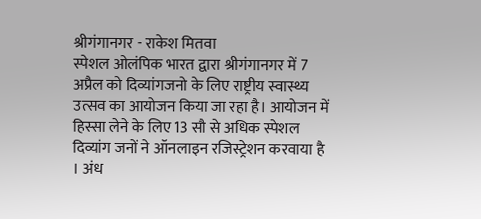श्रीगंगानगर - राकेश मितवा
स्पेशल ओलंपिक भारत द्वारा श्रीगंगानगर में 7 अप्रैल को दिव्यांगजनो के लिए राष्ट्रीय स्वास्थ्य उत्सव का आयोजन किया जा रहा है। आयोजन में हिस्सा लेने के लिए 13 सौ से अधिक स्पेशल दिव्यांग जनों ने ऑनलाइन रजिस्ट्रेशन करवाया है । अंध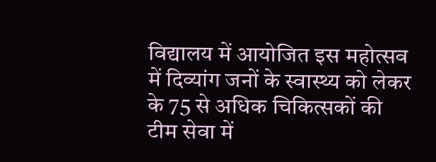विद्यालय में आयोजित इस महोत्सव में दिव्यांग जनों के स्वास्थ्य को लेकर के 75 से अधिक चिकित्सकों की टीम सेवा में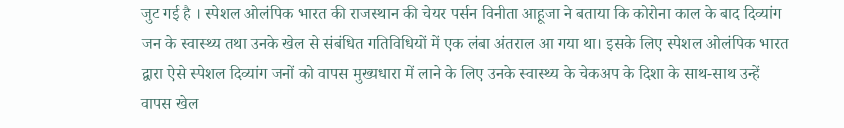जुट गई है । स्पेशल ओलंपिक भारत की राजस्थान की चेयर पर्सन विनीता आहूजा ने बताया कि कोरोना काल के बाद दिव्यांग जन के स्वास्थ्य तथा उनके खेल से संबंधित गतिविधियों में एक लंबा अंतराल आ गया था। इसके लिए स्पेशल ओलंपिक भारत द्वारा ऐसे स्पेशल दिव्यांग जनों को वापस मुख्यधारा में लाने के लिए उनके स्वास्थ्य के चेकअप के दिशा के साथ-साथ उन्हें वापस खेल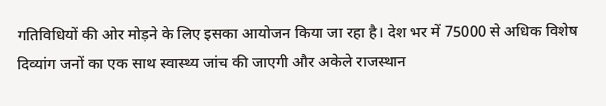गतिविधियों की ओर मोड़ने के लिए इसका आयोजन किया जा रहा है। देश भर में 75000 से अधिक विशेष दिव्यांग जनों का एक साथ स्वास्थ्य जांच की जाएगी और अकेले राजस्थान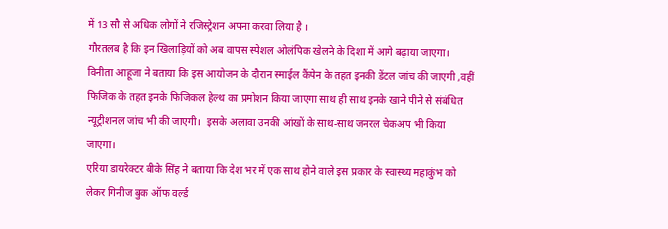में 13 सौ से अधिक लोगों ने रजिस्ट्रेशन अपना करवा लिया है ।
गौरतलब है कि इन खिलाड़ियों को अब वापस स्पेशल ओलंपिक खेलने के दिशा में आगे बढ़ाया जाएगा।  विनीता आहूजा ने बताया कि इस आयोजन के दौरान स्माईल कैंपेन के तहत इनकी डेंटल जांच की जाएगी ,वहीं फिजिक के तहत इनके फिजिकल हेल्थ का प्रमोशन किया जाएगा साथ ही साथ इनके खाने पीने से संबंधित न्यूट्रीशनल जांच भी की जाएगी।  इसके अलावा उनकी आंखों के साथ-साथ जनरल चेकअप भी किया जाएगा।
एरिया डायरेक्टर बीके सिंह ने बताया कि देश भर में एक साथ होने वाले इस प्रकार के स्वास्थ्य महाकुंभ को लेकर गिनीज बुक ऑफ वर्ल्ड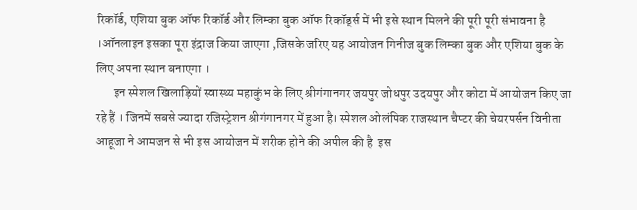रिकॉर्ड, एशिया बुक ऑफ रिकॉर्ड और लिम्का बुक ऑफ रिकॉर्ड्स में भी इसे स्थान मिलने की पूरी पूरी संभावना है ।ऑनलाइन इसका पूरा इंद्राज किया जाएगा ,जिसके जरिए यह आयोजन गिनीज बुक लिम्का बुक और एशिया बुक के लिए अपना स्थान बनाएगा ।
       इन स्पेशल खिलाड़ियों स्वास्थ्य महाकुंभ के लिए श्रीगंगानगर जयपुर जोधपुर उदयपुर और कोटा में आयोजन किए जा रहे हैं । जिनमें सबसे ज्यादा रजिस्ट्रेशन श्रीगंगानगर में हुआ है। स्पेशल ओलंपिक राजस्थान चैप्टर की चेयरपर्सन विनीता आहूजा ने आमजन से भी इस आयोजन में शरीक होने की अपील की है  इस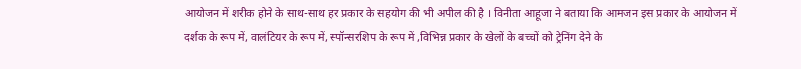आयोजन में शरीक होने के साथ-साथ हर प्रकार के सहयोग की भी अपील की है । विनीता आहूजा ने बताया कि आमजन इस प्रकार के आयोजन में दर्शक के रूप में, वालंटियर के रूप में, स्पॉन्सरशिप के रूप में ,विभिन्न प्रकार के खेलों के बच्चों को ट्रेनिंग देने के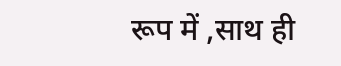रूप में ,साथ ही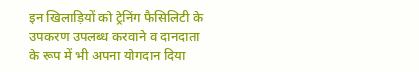इन खिलाड़ियों को ट्रेनिंग फैसिलिटी के उपकरण उपलब्ध करवाने व दानदाता के रूप में भी अपना योगदान दिया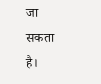जा सकता है।